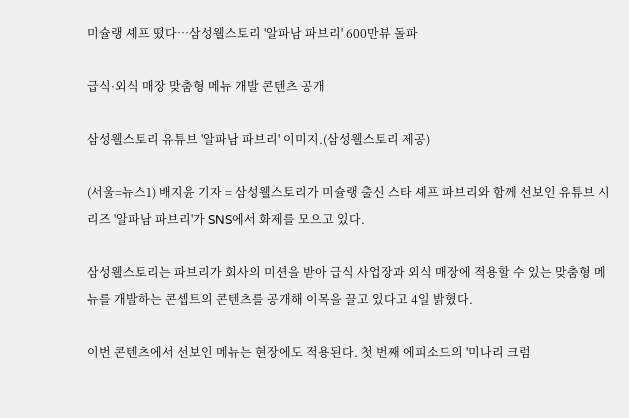미슐랭 셰프 떴다…삼성웰스토리 '알파남 파브리' 600만뷰 돌파

급식·외식 매장 맞춤형 메뉴 개발 콘텐츠 공개

삼성웰스토리 유튜브 '알파남 파브리' 이미지.(삼성웰스토리 제공)

(서울=뉴스1) 배지윤 기자 = 삼성웰스토리가 미슐랭 출신 스타 셰프 파브리와 함께 선보인 유튜브 시리즈 '알파남 파브리'가 SNS에서 화제를 모으고 있다.

삼성웰스토리는 파브리가 회사의 미션을 받아 급식 사업장과 외식 매장에 적용할 수 있는 맞춤형 메뉴를 개발하는 콘셉트의 콘텐츠를 공개해 이목을 끌고 있다고 4일 밝혔다.

이번 콘텐츠에서 선보인 메뉴는 현장에도 적용된다. 첫 번째 에피소드의 '미나리 크럼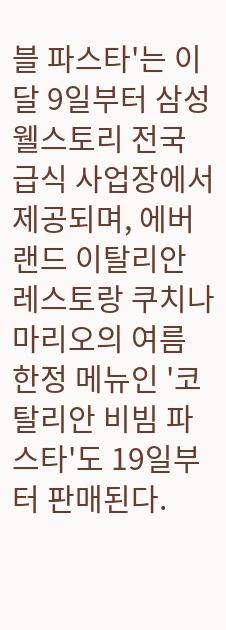블 파스타'는 이달 9일부터 삼성웰스토리 전국 급식 사업장에서 제공되며, 에버랜드 이탈리안 레스토랑 쿠치나 마리오의 여름 한정 메뉴인 '코탈리안 비빔 파스타'도 19일부터 판매된다.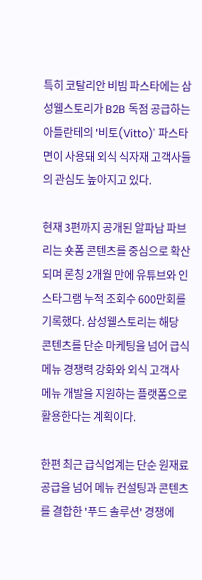특히 코탈리안 비빔 파스타에는 삼성웰스토리가 B2B 독점 공급하는 아틀란테의 '비토(Vitto)' 파스타 면이 사용돼 외식 식자재 고객사들의 관심도 높아지고 있다.

현재 3편까지 공개된 알파남 파브리는 숏폼 콘텐츠를 중심으로 확산되며 론칭 2개월 만에 유튜브와 인스타그램 누적 조회수 600만회를 기록했다. 삼성웰스토리는 해당 콘텐츠를 단순 마케팅을 넘어 급식 메뉴 경쟁력 강화와 외식 고객사 메뉴 개발을 지원하는 플랫폼으로 활용한다는 계획이다.

한편 최근 급식업계는 단순 원재료 공급을 넘어 메뉴 컨설팅과 콘텐츠를 결합한 '푸드 솔루션' 경쟁에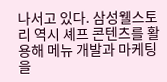나서고 있다. 삼성웰스토리 역시 셰프 콘텐츠를 활용해 메뉴 개발과 마케팅을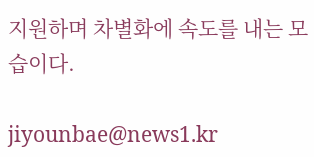지원하며 차별화에 속도를 내는 모습이다.

jiyounbae@news1.kr